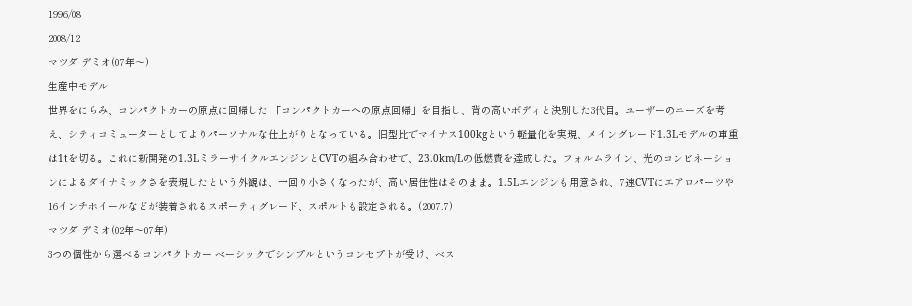1996/08
2008/12
マツダ デミオ(07年〜)
生産中モデル
世界をにらみ、コンパクトカーの原点に回帰した 「コンパクトカーへの原点回帰」を目指し、背の高いボディと決別した3代目。ユーザーのニーズを考え、シティコミューターとしてよりパーソナルな仕上がりとなっている。旧型比でマイナス100kgという軽量化を実現、メイングレード1.3Lモデルの車重は1tを切る。これに新開発の1.3LミラーサイクルエンジンとCVTの組み合わせで、23.0km/Lの低燃費を達成した。フォルムライン、光のコンビネーションによるダイナミックさを表現したという外観は、一回り小さくなったが、高い居住性はそのまま。1.5Lエンジンも用意され、7速CVTにエアロパーツや16インチホイールなどが装着されるスポーティグレード、スポルトも設定される。(2007.7)
マツダ デミオ(02年〜07年)
3つの個性から選べるコンパクトカー ベーシックでシンプルというコンセプトが受け、ベス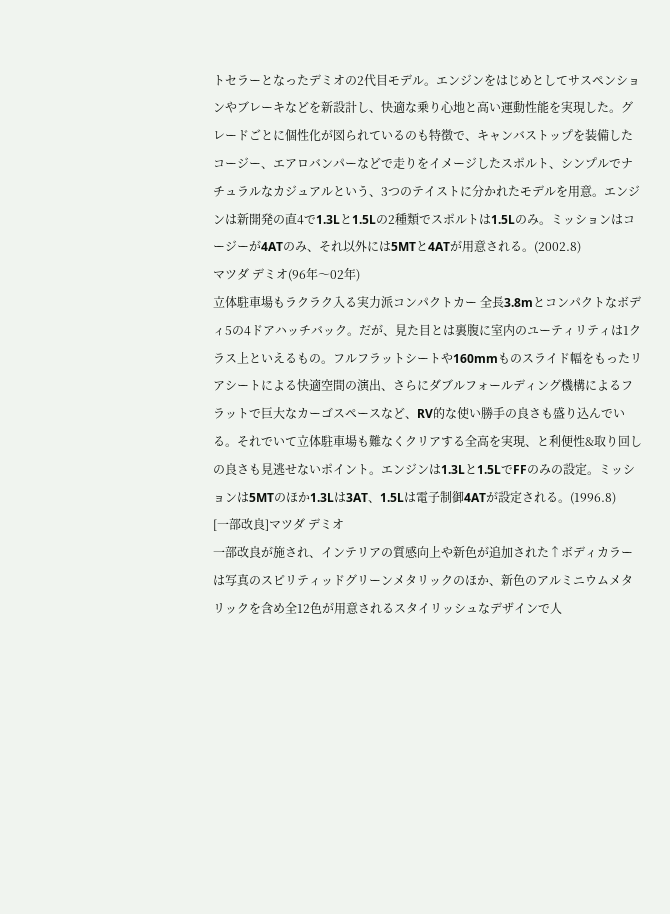トセラーとなったデミオの2代目モデル。エンジンをはじめとしてサスペンションやブレーキなどを新設計し、快適な乗り心地と高い運動性能を実現した。グレードごとに個性化が図られているのも特徴で、キャンバストップを装備したコージー、エアロバンパーなどで走りをイメージしたスポルト、シンプルでナチュラルなカジュアルという、3つのテイストに分かれたモデルを用意。エンジンは新開発の直4で1.3Lと1.5Lの2種類でスポルトは1.5Lのみ。ミッションはコージーが4ATのみ、それ以外には5MTと4ATが用意される。(2002.8)
マツダ デミオ(96年〜02年)
立体駐車場もラクラク入る実力派コンパクトカー 全長3.8mとコンパクトなボディ5の4ドアハッチバック。だが、見た目とは裏腹に室内のユーティリティは1クラス上といえるもの。フルフラットシートや160mmものスライド幅をもったリアシートによる快適空間の演出、さらにダブルフォールディング機構によるフラットで巨大なカーゴスペースなど、RV的な使い勝手の良さも盛り込んでいる。それでいて立体駐車場も難なくクリアする全高を実現、と利便性&取り回しの良さも見逃せないポイント。エンジンは1.3Lと1.5LでFFのみの設定。ミッションは5MTのほか1.3Lは3AT、1.5Lは電子制御4ATが設定される。(1996.8)
[一部改良]マツダ デミオ
一部改良が施され、インテリアの質感向上や新色が追加された↑ボディカラーは写真のスピリティッドグリーンメタリックのほか、新色のアルミニウムメタリックを含め全12色が用意されるスタイリッシュなデザインで人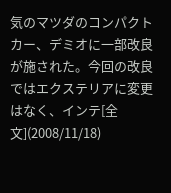気のマツダのコンパクトカー、デミオに一部改良が施された。今回の改良ではエクステリアに変更はなく、インテ[全文](2008/11/18)